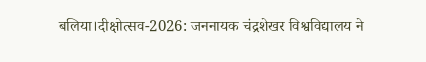बलिया।दीक्षोत्सव-2026: जननायक चंद्रशेखर विश्वविद्यालय ने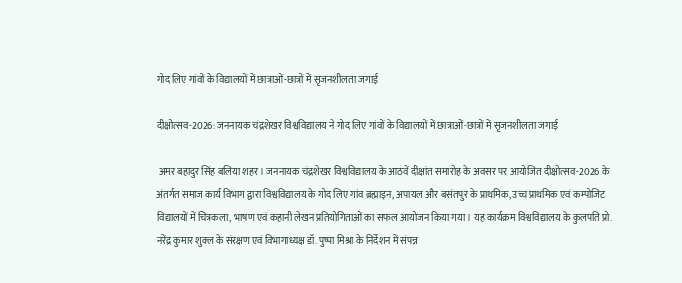गोद लिए गांवों के विद्यालयों में छात्राओं-छात्रों में सृजनशीलता जगाई

दीक्षोत्सव-2026: जननायक चंद्रशेखर विश्वविद्यालय ने गोद लिए गांवों के विद्यालयों में छात्राओं-छात्रों में सृजनशीलता जगाई

 अमर बहादुर सिंह बलिया शहर। जननायक चंद्रशेखर विश्वविद्यालय के आठवें दीक्षांत समारोह के अवसर पर आयोजित दीक्षोत्सव-2026 के अंतर्गत समाज कार्य विभाग द्वारा विश्वविद्यालय के गोद लिए गांव ब्रह्माइन, अपायल और बसंतपुर के प्राथमिक, उच्च प्राथमिक एवं कम्पोजिट विद्यालयों में चित्रकला, भाषण एवं कहानी लेखन प्रतियोगिताओं का सफल आयोजन किया गया। यह कार्यक्रम विश्वविद्यालय के कुलपति प्रो. नरेंद्र कुमार शुक्ल के संरक्षण एवं विभागाध्यक्ष डॉ. पुष्पा मिश्रा के निर्देशन में संपन्न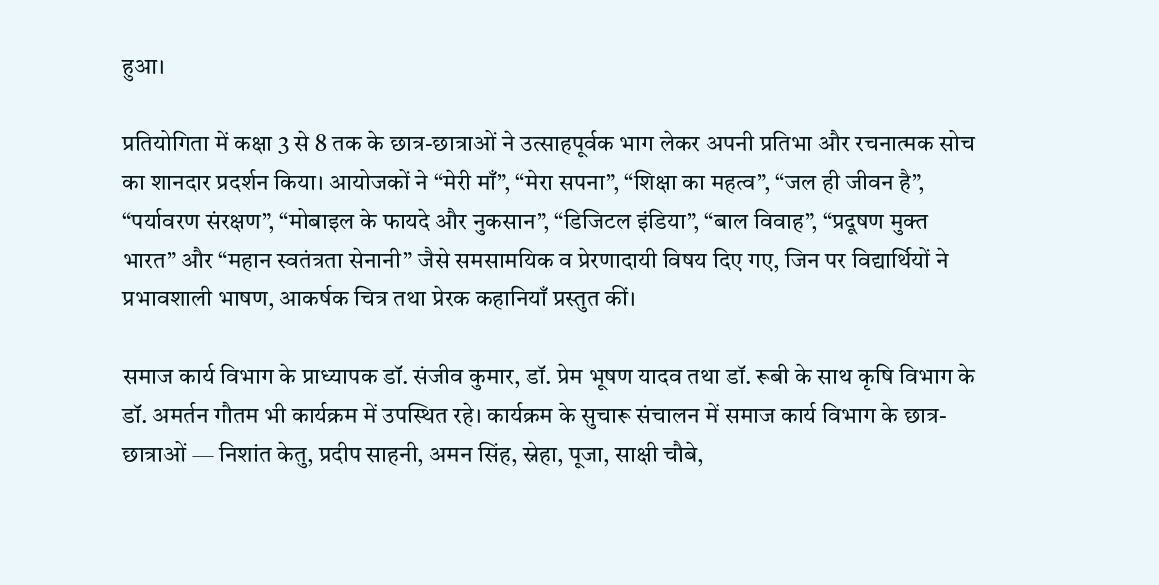हुआ।

प्रतियोगिता में कक्षा 3 से 8 तक के छात्र-छात्राओं ने उत्साहपूर्वक भाग लेकर अपनी प्रतिभा और रचनात्मक सोच का शानदार प्रदर्शन किया। आयोजकों ने “मेरी माँ”, “मेरा सपना”, “शिक्षा का महत्व”, “जल ही जीवन है”, “पर्यावरण संरक्षण”, “मोबाइल के फायदे और नुकसान”, “डिजिटल इंडिया”, “बाल विवाह”, “प्रदूषण मुक्त भारत” और “महान स्वतंत्रता सेनानी” जैसे समसामयिक व प्रेरणादायी विषय दिए गए, जिन पर विद्यार्थियों ने प्रभावशाली भाषण, आकर्षक चित्र तथा प्रेरक कहानियाँ प्रस्तुत कीं।

समाज कार्य विभाग के प्राध्यापक डॉ. संजीव कुमार, डॉ. प्रेम भूषण यादव तथा डॉ. रूबी के साथ कृषि विभाग के डॉ. अमर्तन गौतम भी कार्यक्रम में उपस्थित रहे। कार्यक्रम के सुचारू संचालन में समाज कार्य विभाग के छात्र-छात्राओं — निशांत केतु, प्रदीप साहनी, अमन सिंह, स्नेहा, पूजा, साक्षी चौबे,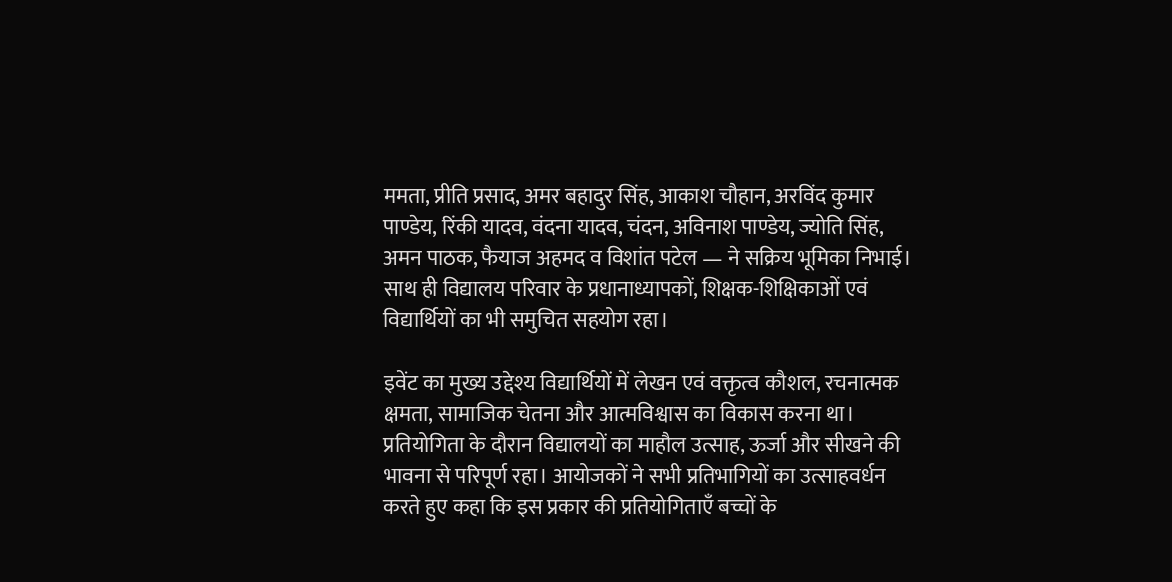ममता, प्रीति प्रसाद, अमर बहादुर सिंह, आकाश चौहान, अरविंद कुमार पाण्डेय, रिंकी यादव, वंदना यादव, चंदन, अविनाश पाण्डेय, ज्योति सिंह, अमन पाठक, फैयाज अहमद व विशांत पटेल — ने सक्रिय भूमिका निभाई। साथ ही विद्यालय परिवार के प्रधानाध्यापकों, शिक्षक-शिक्षिकाओं एवं विद्यार्थियों का भी समुचित सहयोग रहा।

इवेंट का मुख्य उद्देश्य विद्यार्थियों में लेखन एवं वक्तृत्व कौशल, रचनात्मक क्षमता, सामाजिक चेतना और आत्मविश्वास का विकास करना था। प्रतियोगिता के दौरान विद्यालयों का माहौल उत्साह, ऊर्जा और सीखने की भावना से परिपूर्ण रहा। आयोजकों ने सभी प्रतिभागियों का उत्साहवर्धन करते हुए कहा कि इस प्रकार की प्रतियोगिताएँ बच्चों के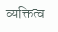व्यक्तित्व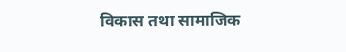विकास तथा सामाजिक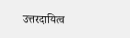उत्तरदायित्व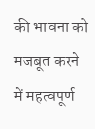की भावना को मजबूत करने में महत्वपूर्ण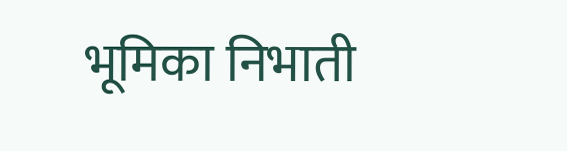भूमिका निभाती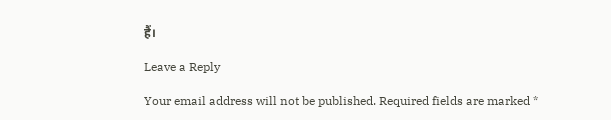हैं।

Leave a Reply

Your email address will not be published. Required fields are marked *